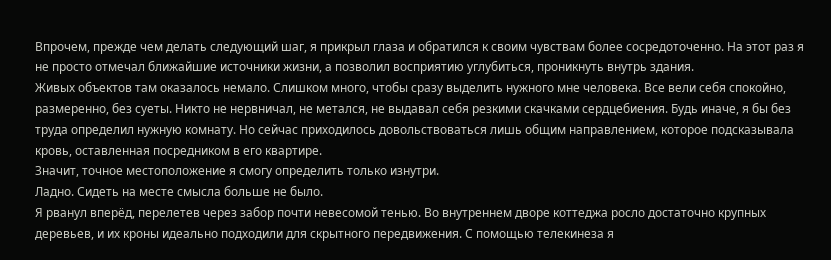Впрочем, прежде чем делать следующий шаг, я прикрыл глаза и обратился к своим чувствам более сосредоточенно. На этот раз я не просто отмечал ближайшие источники жизни, а позволил восприятию углубиться, проникнуть внутрь здания.
Живых объектов там оказалось немало. Слишком много, чтобы сразу выделить нужного мне человека. Все вели себя спокойно, размеренно, без суеты. Никто не нервничал, не метался, не выдавал себя резкими скачками сердцебиения. Будь иначе, я бы без труда определил нужную комнату. Но сейчас приходилось довольствоваться лишь общим направлением, которое подсказывала кровь, оставленная посредником в его квартире.
Значит, точное местоположение я смогу определить только изнутри.
Ладно. Сидеть на месте смысла больше не было.
Я рванул вперёд, перелетев через забор почти невесомой тенью. Во внутреннем дворе коттеджа росло достаточно крупных деревьев, и их кроны идеально подходили для скрытного передвижения. С помощью телекинеза я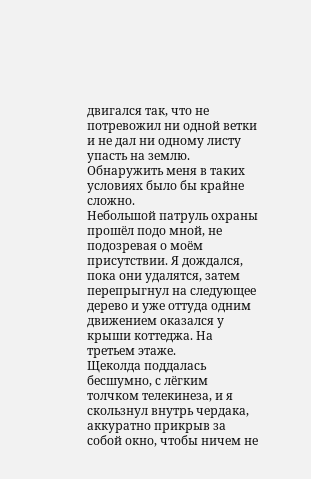двигался так, что не потревожил ни одной ветки и не дал ни одному листу упасть на землю. Обнаружить меня в таких условиях было бы крайне сложно.
Небольшой патруль охраны прошёл подо мной, не подозревая о моём присутствии. Я дождался, пока они удалятся, затем перепрыгнул на следующее дерево и уже оттуда одним движением оказался у крыши коттеджа. На третьем этаже.
Щеколда поддалась бесшумно, с лёгким толчком телекинеза, и я скользнул внутрь чердака, аккуратно прикрыв за собой окно, чтобы ничем не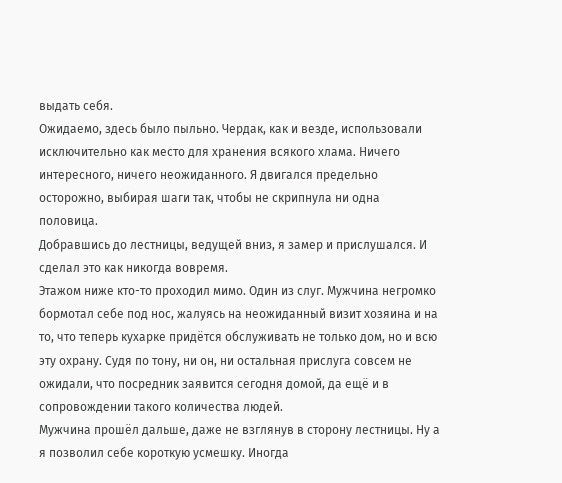выдать себя.
Ожидаемо, здесь было пыльно. Чердак, как и везде, использовали исключительно как место для хранения всякого хлама. Ничего интересного, ничего неожиданного. Я двигался предельно осторожно, выбирая шаги так, чтобы не скрипнула ни одна половица.
Добравшись до лестницы, ведущей вниз, я замер и прислушался. И сделал это как никогда вовремя.
Этажом ниже кто-то проходил мимо. Один из слуг. Мужчина негромко бормотал себе под нос, жалуясь на неожиданный визит хозяина и на то, что теперь кухарке придётся обслуживать не только дом, но и всю эту охрану. Судя по тону, ни он, ни остальная прислуга совсем не ожидали, что посредник заявится сегодня домой, да ещё и в сопровождении такого количества людей.
Мужчина прошёл дальше, даже не взглянув в сторону лестницы. Ну а я позволил себе короткую усмешку. Иногда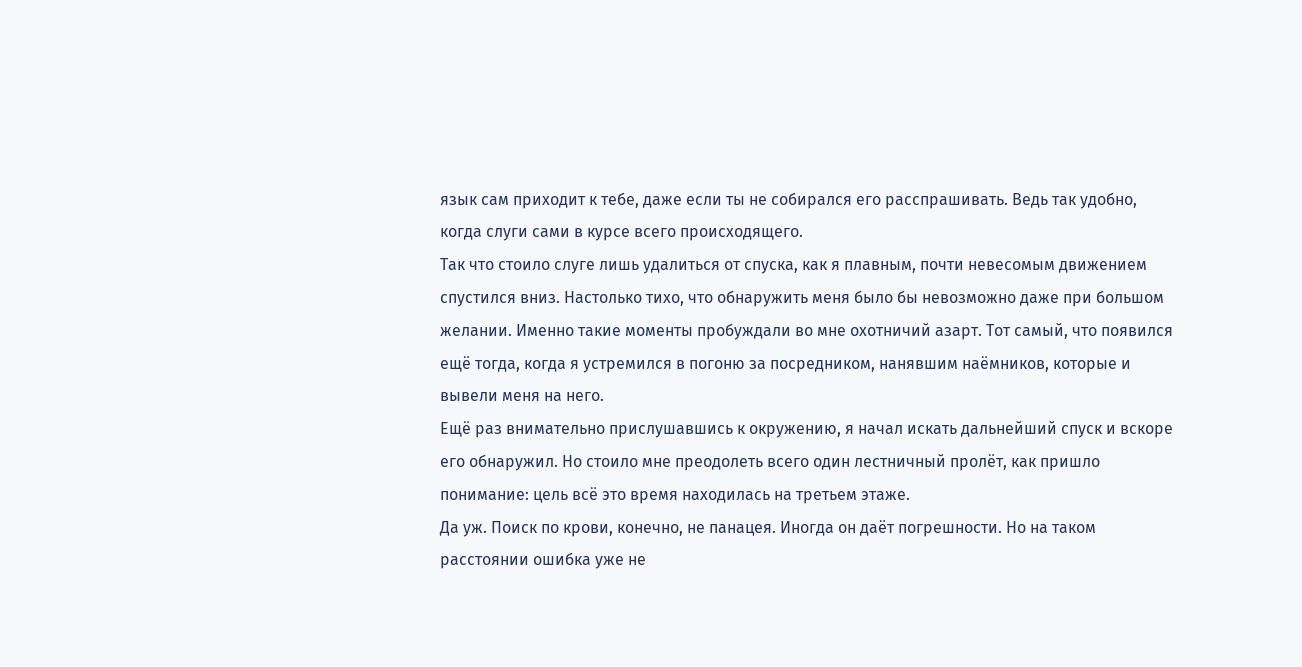язык сам приходит к тебе, даже если ты не собирался его расспрашивать. Ведь так удобно, когда слуги сами в курсе всего происходящего.
Так что стоило слуге лишь удалиться от спуска, как я плавным, почти невесомым движением спустился вниз. Настолько тихо, что обнаружить меня было бы невозможно даже при большом желании. Именно такие моменты пробуждали во мне охотничий азарт. Тот самый, что появился ещё тогда, когда я устремился в погоню за посредником, нанявшим наёмников, которые и вывели меня на него.
Ещё раз внимательно прислушавшись к окружению, я начал искать дальнейший спуск и вскоре его обнаружил. Но стоило мне преодолеть всего один лестничный пролёт, как пришло понимание: цель всё это время находилась на третьем этаже.
Да уж. Поиск по крови, конечно, не панацея. Иногда он даёт погрешности. Но на таком расстоянии ошибка уже не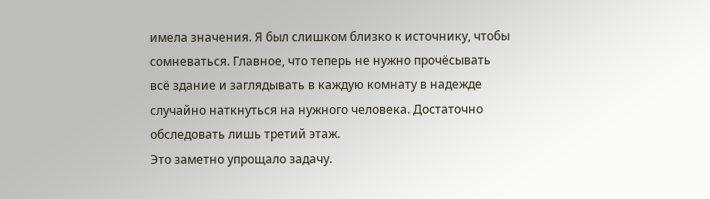имела значения. Я был слишком близко к источнику, чтобы сомневаться. Главное, что теперь не нужно прочёсывать всё здание и заглядывать в каждую комнату в надежде случайно наткнуться на нужного человека. Достаточно обследовать лишь третий этаж.
Это заметно упрощало задачу.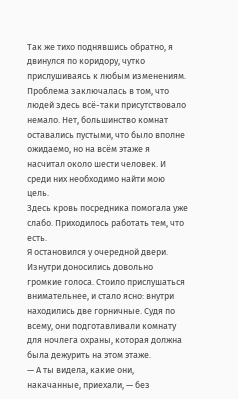Так же тихо поднявшись обратно, я двинулся по коридору, чутко прислушиваясь к любым изменениям. Проблема заключалась в том, что людей здесь всё-таки присутствовало немало. Нет, большинство комнат оставались пустыми, что было вполне ожидаемо, но на всём этаже я насчитал около шести человек. И среди них необходимо найти мою цель.
Здесь кровь посредника помогала уже слабо. Приходилось работать тем, что есть.
Я остановился у очередной двери. Изнутри доносились довольно громкие голоса. Стоило прислушаться внимательнее, и стало ясно: внутри находились две горничные. Судя по всему, они подготавливали комнату для ночлега охраны, которая должна была дежурить на этом этаже.
— А ты видела, какие они, накачанные, приехали, — без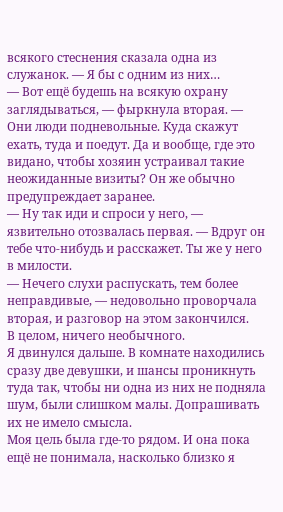всякого стеснения сказала одна из служанок. — Я бы с одним из них…
— Вот ещё будешь на всякую охрану заглядываться, — фыркнула вторая. — Они люди подневольные. Куда скажут ехать, туда и поедут. Да и вообще, где это видано, чтобы хозяин устраивал такие неожиданные визиты? Он же обычно предупреждает заранее.
— Ну так иди и спроси у него, — язвительно отозвалась первая. — Вдруг он тебе что-нибудь и расскажет. Ты же у него в милости.
— Нечего слухи распускать, тем более неправдивые, — недовольно проворчала вторая, и разговор на этом закончился.
В целом, ничего необычного.
Я двинулся дальше. В комнате находились сразу две девушки, и шансы проникнуть туда так, чтобы ни одна из них не подняла шум, были слишком малы. Допрашивать их не имело смысла.
Моя цель была где-то рядом. И она пока ещё не понимала, насколько близко я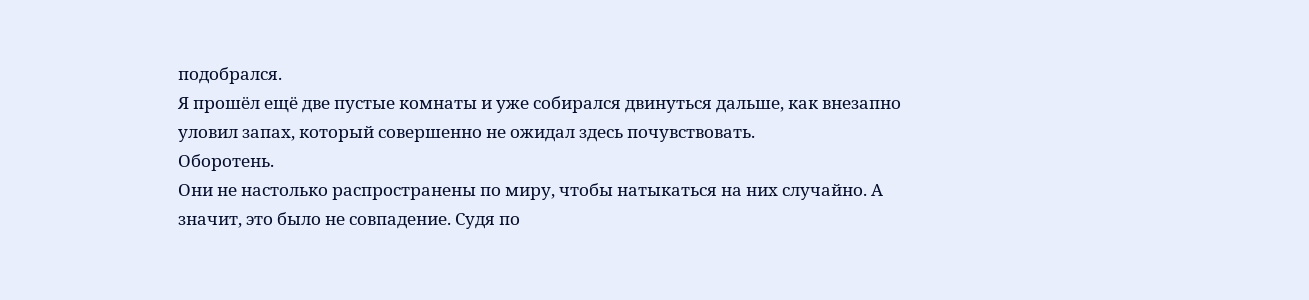подобрался.
Я прошёл ещё две пустые комнаты и уже собирался двинуться дальше, как внезапно уловил запах, который совершенно не ожидал здесь почувствовать.
Оборотень.
Они не настолько распространены по миру, чтобы натыкаться на них случайно. А значит, это было не совпадение. Судя по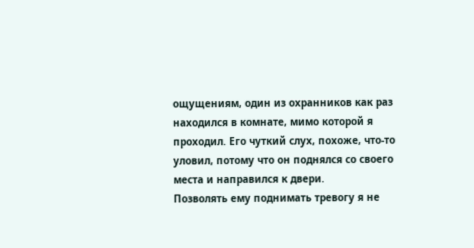ощущениям, один из охранников как раз находился в комнате, мимо которой я проходил. Его чуткий слух, похоже, что-то уловил, потому что он поднялся со своего места и направился к двери.
Позволять ему поднимать тревогу я не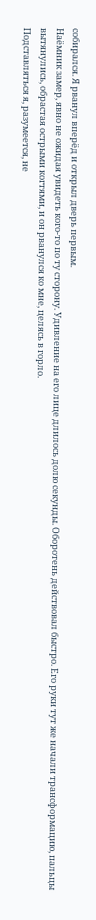собирался. Я рванул вперёд и открыл дверь первым.
Наёмник замер, явно не ожидая увидеть кого-то по ту сторону. Удивление на его лице длилось долю секунды. Оборотень действовал быстро. Его руки тут же начали трансформацию, пальцы вытянулись, обрастая острыми когтями, и он рванулся ко мне, целясь в горло.
Подставляться я, разумеется, не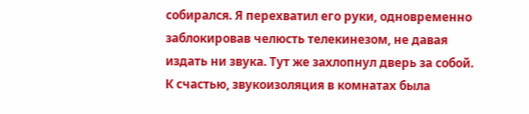собирался. Я перехватил его руки, одновременно заблокировав челюсть телекинезом, не давая издать ни звука. Тут же захлопнул дверь за собой. К счастью, звукоизоляция в комнатах была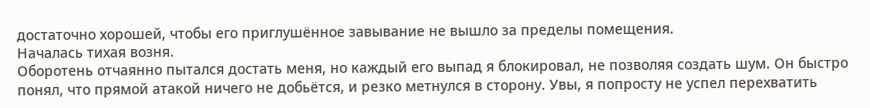достаточно хорошей, чтобы его приглушённое завывание не вышло за пределы помещения.
Началась тихая возня.
Оборотень отчаянно пытался достать меня, но каждый его выпад я блокировал, не позволяя создать шум. Он быстро понял, что прямой атакой ничего не добьётся, и резко метнулся в сторону. Увы, я попросту не успел перехватить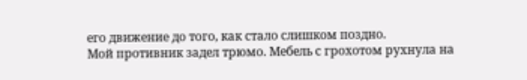его движение до того, как стало слишком поздно.
Мой противник задел трюмо. Мебель с грохотом рухнула на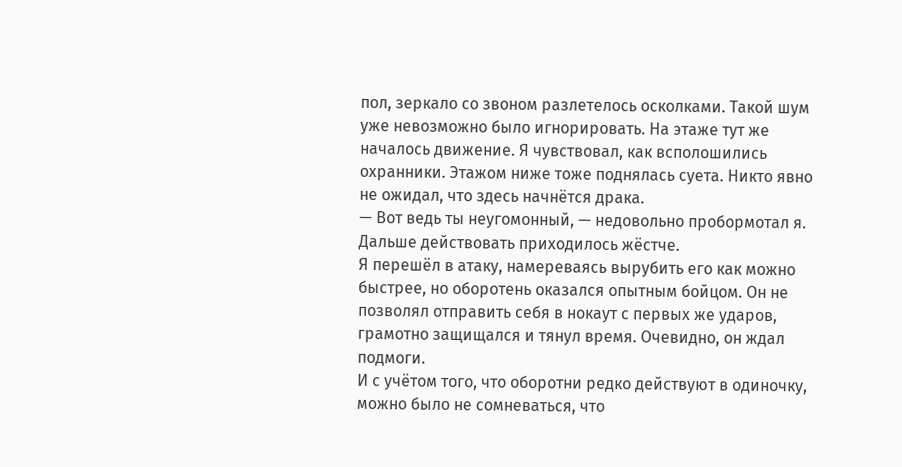пол, зеркало со звоном разлетелось осколками. Такой шум уже невозможно было игнорировать. На этаже тут же началось движение. Я чувствовал, как всполошились охранники. Этажом ниже тоже поднялась суета. Никто явно не ожидал, что здесь начнётся драка.
— Вот ведь ты неугомонный, — недовольно пробормотал я.
Дальше действовать приходилось жёстче.
Я перешёл в атаку, намереваясь вырубить его как можно быстрее, но оборотень оказался опытным бойцом. Он не позволял отправить себя в нокаут с первых же ударов, грамотно защищался и тянул время. Очевидно, он ждал подмоги.
И с учётом того, что оборотни редко действуют в одиночку, можно было не сомневаться, что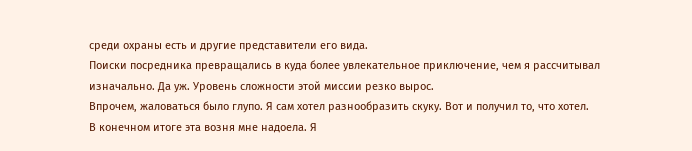среди охраны есть и другие представители его вида.
Поиски посредника превращались в куда более увлекательное приключение, чем я рассчитывал изначально. Да уж. Уровень сложности этой миссии резко вырос.
Впрочем, жаловаться было глупо. Я сам хотел разнообразить скуку. Вот и получил то, что хотел.
В конечном итоге эта возня мне надоела. Я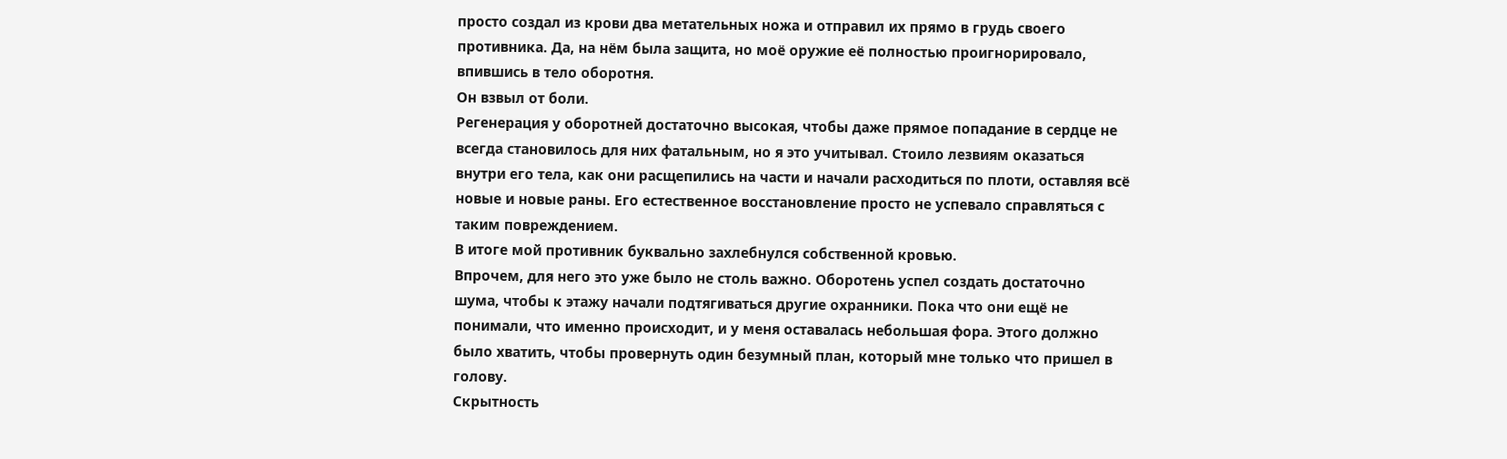просто создал из крови два метательных ножа и отправил их прямо в грудь своего противника. Да, на нём была защита, но моё оружие её полностью проигнорировало, впившись в тело оборотня.
Он взвыл от боли.
Регенерация у оборотней достаточно высокая, чтобы даже прямое попадание в сердце не всегда становилось для них фатальным, но я это учитывал. Стоило лезвиям оказаться внутри его тела, как они расщепились на части и начали расходиться по плоти, оставляя всё новые и новые раны. Его естественное восстановление просто не успевало справляться с таким повреждением.
В итоге мой противник буквально захлебнулся собственной кровью.
Впрочем, для него это уже было не столь важно. Оборотень успел создать достаточно шума, чтобы к этажу начали подтягиваться другие охранники. Пока что они ещё не понимали, что именно происходит, и у меня оставалась небольшая фора. Этого должно было хватить, чтобы провернуть один безумный план, который мне только что пришел в голову.
Скрытность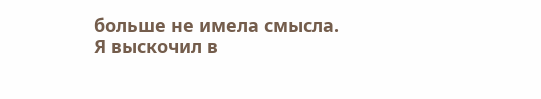больше не имела смысла.
Я выскочил в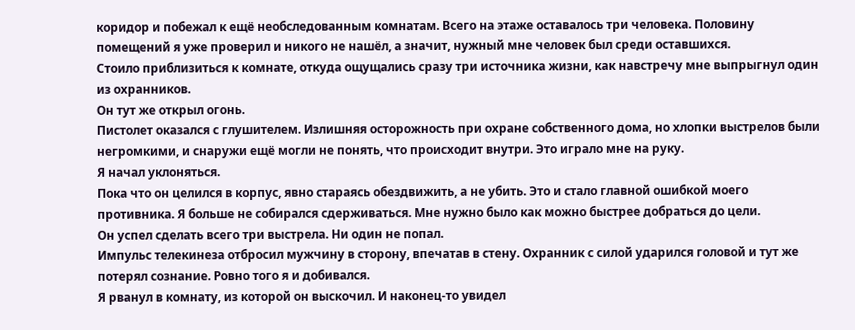коридор и побежал к ещё необследованным комнатам. Всего на этаже оставалось три человека. Половину помещений я уже проверил и никого не нашёл, а значит, нужный мне человек был среди оставшихся.
Стоило приблизиться к комнате, откуда ощущались сразу три источника жизни, как навстречу мне выпрыгнул один из охранников.
Он тут же открыл огонь.
Пистолет оказался с глушителем. Излишняя осторожность при охране собственного дома, но хлопки выстрелов были негромкими, и снаружи ещё могли не понять, что происходит внутри. Это играло мне на руку.
Я начал уклоняться.
Пока что он целился в корпус, явно стараясь обездвижить, а не убить. Это и стало главной ошибкой моего противника. Я больше не собирался сдерживаться. Мне нужно было как можно быстрее добраться до цели.
Он успел сделать всего три выстрела. Ни один не попал.
Импульс телекинеза отбросил мужчину в сторону, впечатав в стену. Охранник с силой ударился головой и тут же потерял сознание. Ровно того я и добивался.
Я рванул в комнату, из которой он выскочил. И наконец-то увидел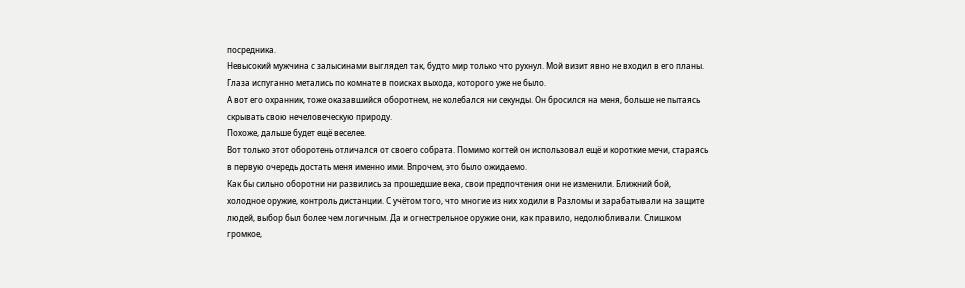посредника.
Невысокий мужчина с залысинами выглядел так, будто мир только что рухнул. Мой визит явно не входил в его планы. Глаза испуганно метались по комнате в поисках выхода, которого уже не было.
А вот его охранник, тоже оказавшийся оборотнем, не колебался ни секунды. Он бросился на меня, больше не пытаясь скрывать свою нечеловеческую природу.
Похоже, дальше будет ещё веселее.
Вот только этот оборотень отличался от своего собрата. Помимо когтей он использовал ещё и короткие мечи, стараясь в первую очередь достать меня именно ими. Впрочем, это было ожидаемо.
Как бы сильно оборотни ни развились за прошедшие века, свои предпочтения они не изменили. Ближний бой, холодное оружие, контроль дистанции. С учётом того, что многие из них ходили в Разломы и зарабатывали на защите людей, выбор был более чем логичным. Да и огнестрельное оружие они, как правило, недолюбливали. Слишком громкое,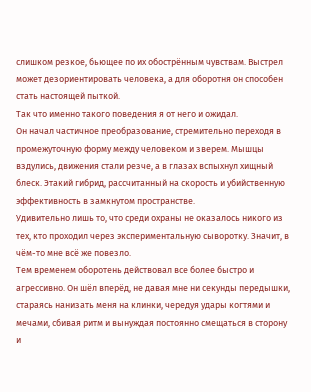слишком резкое, бьющее по их обострённым чувствам. Выстрел может дезориентировать человека, а для оборотня он способен стать настоящей пыткой.
Так что именно такого поведения я от него и ожидал.
Он начал частичное преобразование, стремительно переходя в промежуточную форму между человеком и зверем. Мышцы вздулись, движения стали резче, а в глазах вспыхнул хищный блеск. Этакий гибрид, рассчитанный на скорость и убийственную эффективность в замкнутом пространстве.
Удивительно лишь то, что среди охраны не оказалось никого из тех, кто проходил через экспериментальную сыворотку. Значит, в чём-то мне всё же повезло.
Тем временем оборотень действовал все более быстро и агрессивно. Он шёл вперёд, не давая мне ни секунды передышки, стараясь нанизать меня на клинки, чередуя удары когтями и мечами, сбивая ритм и вынуждая постоянно смещаться в сторону и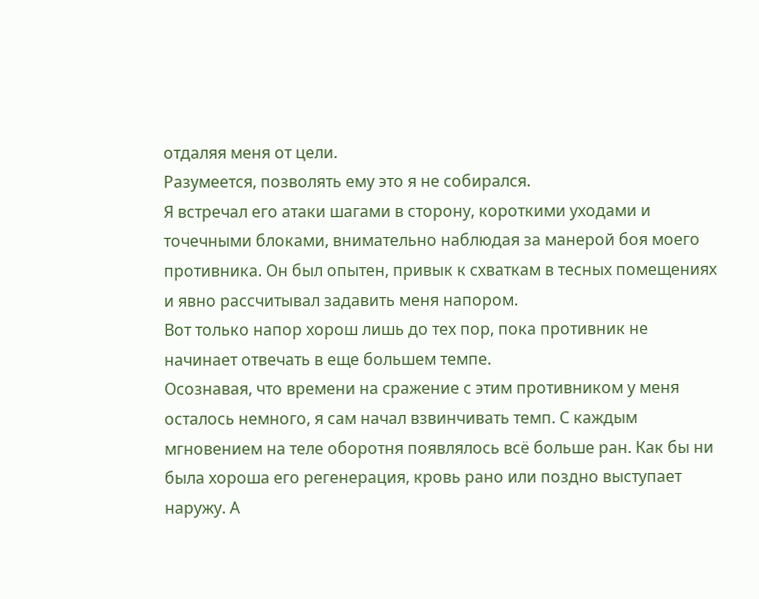отдаляя меня от цели.
Разумеется, позволять ему это я не собирался.
Я встречал его атаки шагами в сторону, короткими уходами и точечными блоками, внимательно наблюдая за манерой боя моего противника. Он был опытен, привык к схваткам в тесных помещениях и явно рассчитывал задавить меня напором.
Вот только напор хорош лишь до тех пор, пока противник не начинает отвечать в еще большем темпе.
Осознавая, что времени на сражение с этим противником у меня осталось немного, я сам начал взвинчивать темп. С каждым мгновением на теле оборотня появлялось всё больше ран. Как бы ни была хороша его регенерация, кровь рано или поздно выступает наружу. А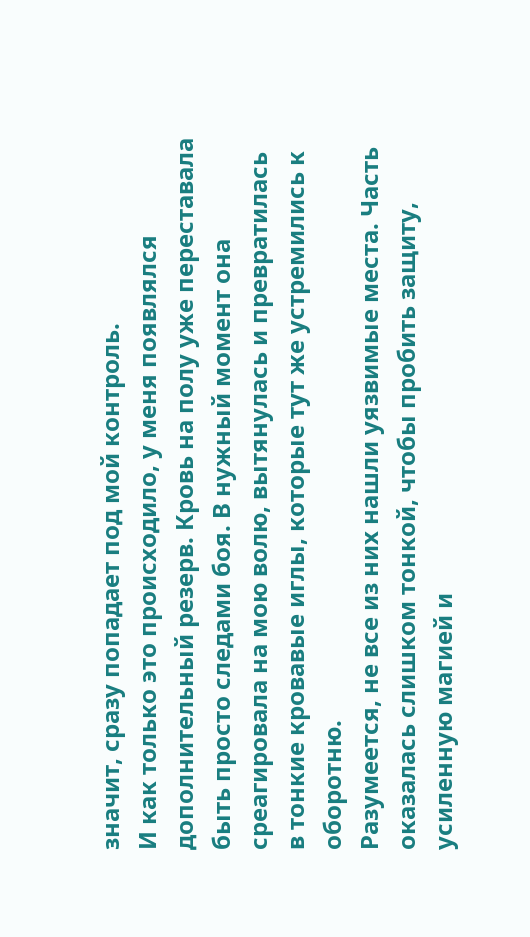значит, сразу попадает под мой контроль.
И как только это происходило, у меня появлялся дополнительный резерв. Кровь на полу уже переставала быть просто следами боя. В нужный момент она среагировала на мою волю, вытянулась и превратилась в тонкие кровавые иглы, которые тут же устремились к оборотню.
Разумеется, не все из них нашли уязвимые места. Часть оказалась слишком тонкой, чтобы пробить защиту, усиленную магией и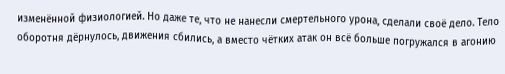изменённой физиологией. Но даже те, что не нанесли смертельного урона, сделали своё дело. Тело оборотня дёрнулось, движения сбились, а вместо чётких атак он всё больше погружался в агонию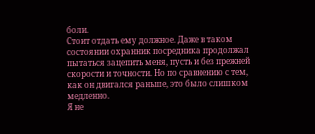боли.
Стоит отдать ему должное. Даже в таком состоянии охранник посредника продолжал пытаться зацепить меня, пусть и без прежней скорости и точности. Но по сравнению с тем, как он двигался раньше, это было слишком медленно.
Я не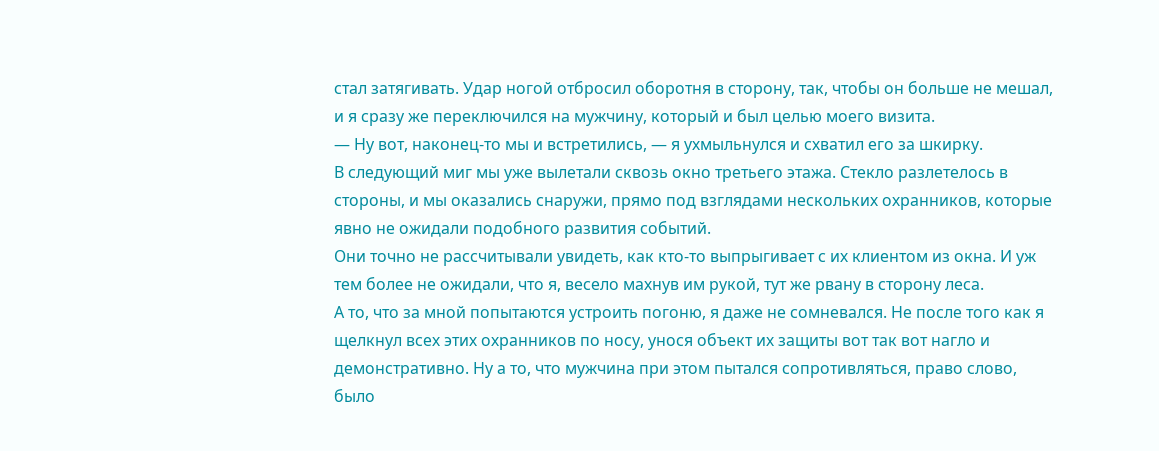стал затягивать. Удар ногой отбросил оборотня в сторону, так, чтобы он больше не мешал, и я сразу же переключился на мужчину, который и был целью моего визита.
— Ну вот, наконец-то мы и встретились, — я ухмыльнулся и схватил его за шкирку.
В следующий миг мы уже вылетали сквозь окно третьего этажа. Стекло разлетелось в стороны, и мы оказались снаружи, прямо под взглядами нескольких охранников, которые явно не ожидали подобного развития событий.
Они точно не рассчитывали увидеть, как кто-то выпрыгивает с их клиентом из окна. И уж тем более не ожидали, что я, весело махнув им рукой, тут же рвану в сторону леса.
А то, что за мной попытаются устроить погоню, я даже не сомневался. Не после того как я щелкнул всех этих охранников по носу, унося объект их защиты вот так вот нагло и демонстративно. Ну а то, что мужчина при этом пытался сопротивляться, право слово, было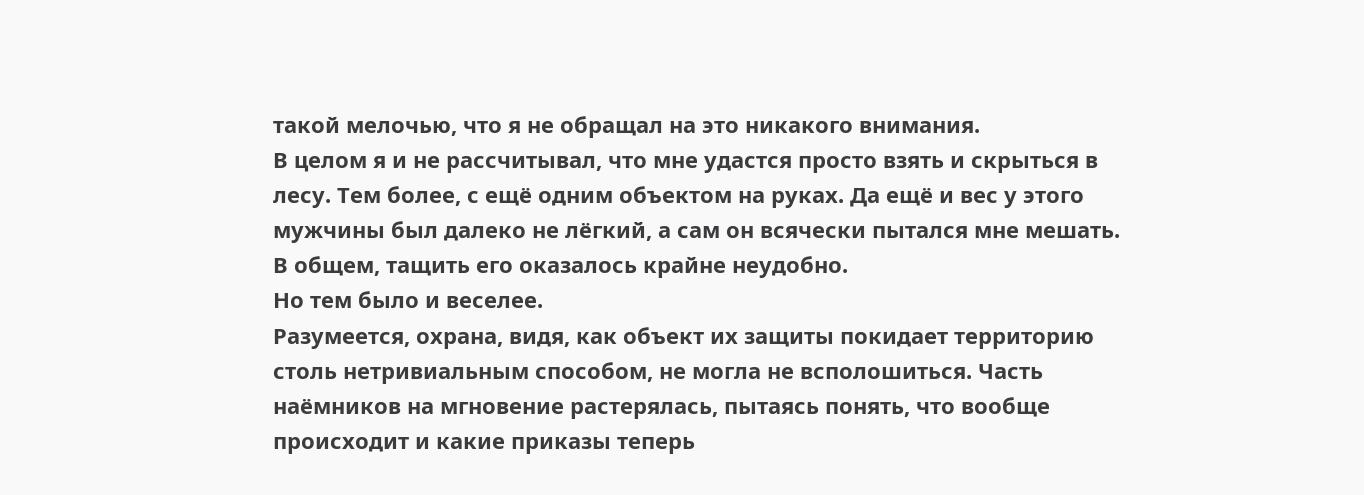такой мелочью, что я не обращал на это никакого внимания.
В целом я и не рассчитывал, что мне удастся просто взять и скрыться в лесу. Тем более, с ещё одним объектом на руках. Да ещё и вес у этого мужчины был далеко не лёгкий, а сам он всячески пытался мне мешать. В общем, тащить его оказалось крайне неудобно.
Но тем было и веселее.
Разумеется, охрана, видя, как объект их защиты покидает территорию столь нетривиальным способом, не могла не всполошиться. Часть наёмников на мгновение растерялась, пытаясь понять, что вообще происходит и какие приказы теперь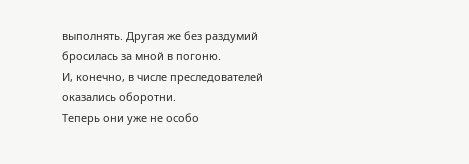выполнять. Другая же без раздумий бросилась за мной в погоню.
И, конечно, в числе преследователей оказались оборотни.
Теперь они уже не особо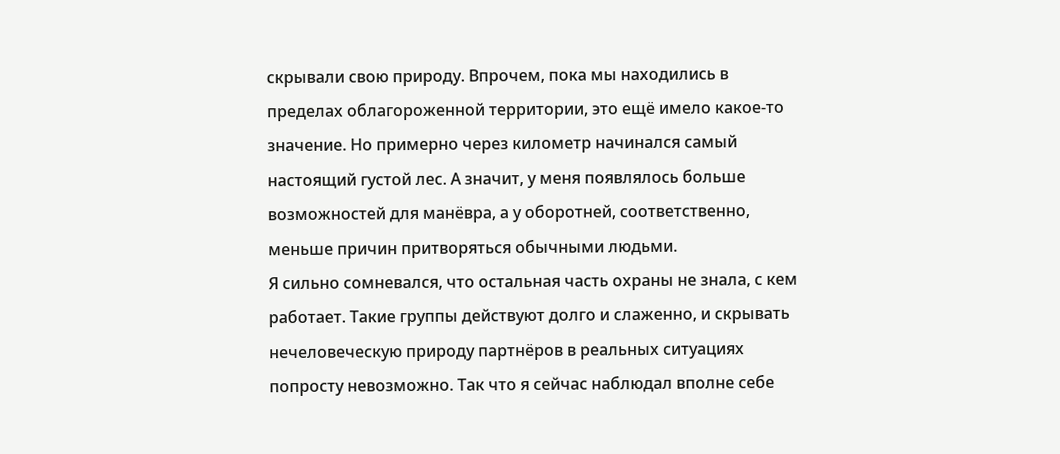скрывали свою природу. Впрочем, пока мы находились в пределах облагороженной территории, это ещё имело какое-то значение. Но примерно через километр начинался самый настоящий густой лес. А значит, у меня появлялось больше возможностей для манёвра, а у оборотней, соответственно, меньше причин притворяться обычными людьми.
Я сильно сомневался, что остальная часть охраны не знала, с кем работает. Такие группы действуют долго и слаженно, и скрывать нечеловеческую природу партнёров в реальных ситуациях попросту невозможно. Так что я сейчас наблюдал вполне себе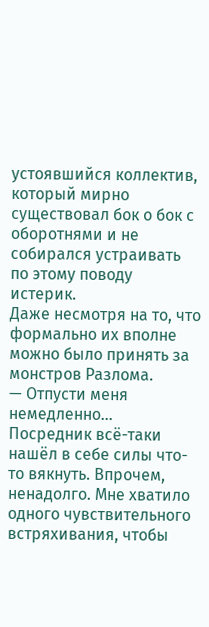устоявшийся коллектив, который мирно существовал бок о бок с оборотнями и не собирался устраивать по этому поводу истерик.
Даже несмотря на то, что формально их вполне можно было принять за монстров Разлома.
— Отпусти меня немедленно…
Посредник всё-таки нашёл в себе силы что-то вякнуть. Впрочем, ненадолго. Мне хватило одного чувствительного встряхивания, чтобы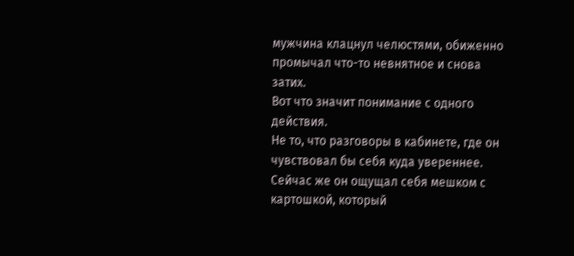мужчина клацнул челюстями, обиженно промычал что-то невнятное и снова затих.
Вот что значит понимание с одного действия.
Не то, что разговоры в кабинете, где он чувствовал бы себя куда увереннее. Сейчас же он ощущал себя мешком с картошкой, который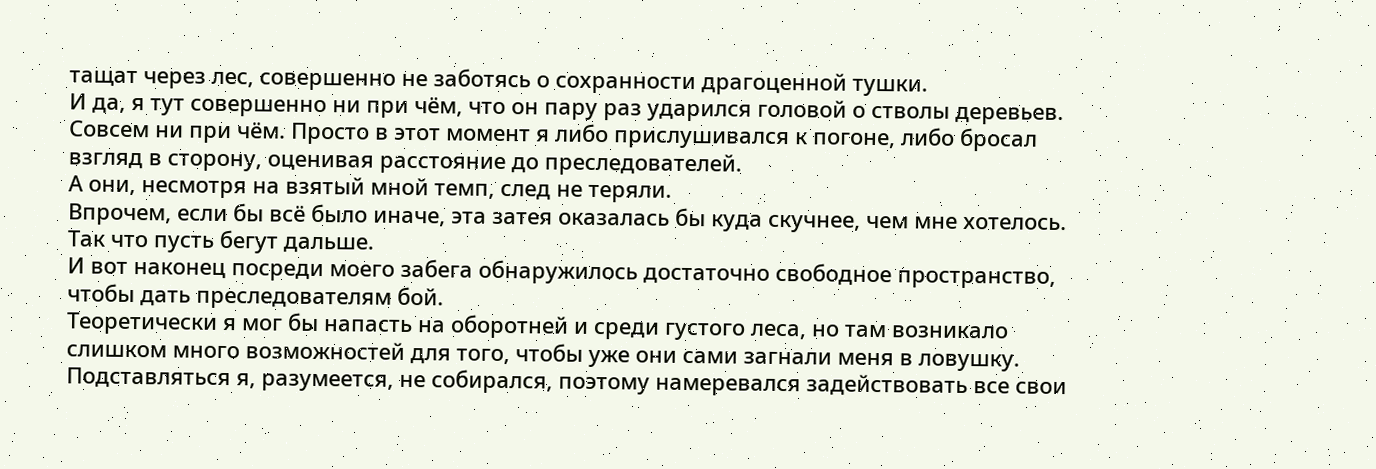тащат через лес, совершенно не заботясь о сохранности драгоценной тушки.
И да, я тут совершенно ни при чём, что он пару раз ударился головой о стволы деревьев. Совсем ни при чём. Просто в этот момент я либо прислушивался к погоне, либо бросал взгляд в сторону, оценивая расстояние до преследователей.
А они, несмотря на взятый мной темп, след не теряли.
Впрочем, если бы всё было иначе, эта затея оказалась бы куда скучнее, чем мне хотелось. Так что пусть бегут дальше.
И вот наконец посреди моего забега обнаружилось достаточно свободное пространство, чтобы дать преследователям бой.
Теоретически я мог бы напасть на оборотней и среди густого леса, но там возникало слишком много возможностей для того, чтобы уже они сами загнали меня в ловушку. Подставляться я, разумеется, не собирался, поэтому намеревался задействовать все свои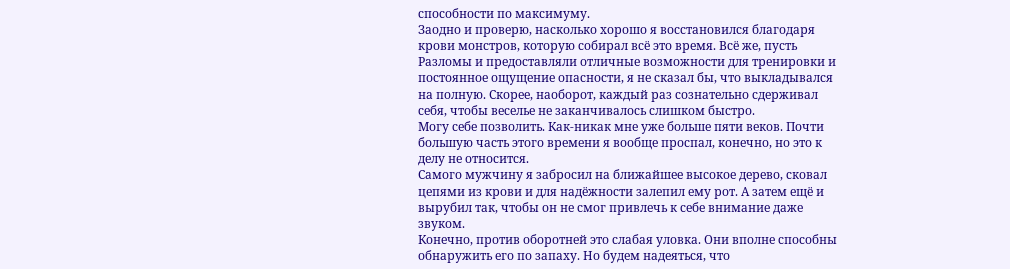способности по максимуму.
Заодно и проверю, насколько хорошо я восстановился благодаря крови монстров, которую собирал всё это время. Всё же, пусть Разломы и предоставляли отличные возможности для тренировки и постоянное ощущение опасности, я не сказал бы, что выкладывался на полную. Скорее, наоборот, каждый раз сознательно сдерживал себя, чтобы веселье не заканчивалось слишком быстро.
Могу себе позволить. Как-никак мне уже больше пяти веков. Почти большую часть этого времени я вообще проспал, конечно, но это к делу не относится.
Самого мужчину я забросил на ближайшее высокое дерево, сковал цепями из крови и для надёжности залепил ему рот. А затем ещё и вырубил так, чтобы он не смог привлечь к себе внимание даже звуком.
Конечно, против оборотней это слабая уловка. Они вполне способны обнаружить его по запаху. Но будем надеяться, что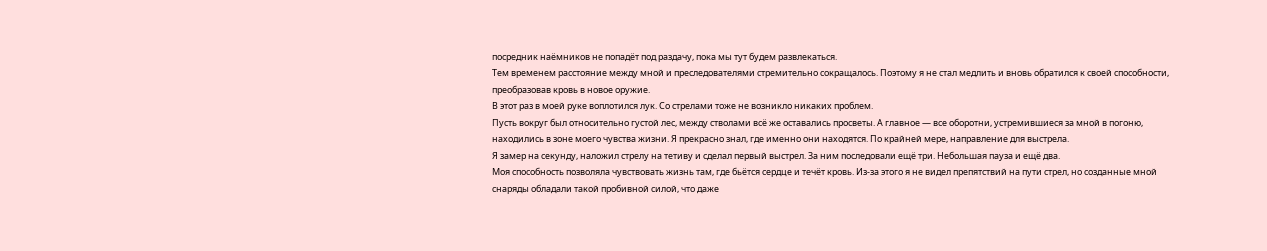посредник наёмников не попадёт под раздачу, пока мы тут будем развлекаться.
Тем временем расстояние между мной и преследователями стремительно сокращалось. Поэтому я не стал медлить и вновь обратился к своей способности, преобразовав кровь в новое оружие.
В этот раз в моей руке воплотился лук. Со стрелами тоже не возникло никаких проблем.
Пусть вокруг был относительно густой лес, между стволами всё же оставались просветы. А главное — все оборотни, устремившиеся за мной в погоню, находились в зоне моего чувства жизни. Я прекрасно знал, где именно они находятся. По крайней мере, направление для выстрела.
Я замер на секунду, наложил стрелу на тетиву и сделал первый выстрел. За ним последовали ещё три. Небольшая пауза и ещё два.
Моя способность позволяла чувствовать жизнь там, где бьётся сердце и течёт кровь. Из-за этого я не видел препятствий на пути стрел, но созданные мной снаряды обладали такой пробивной силой, что даже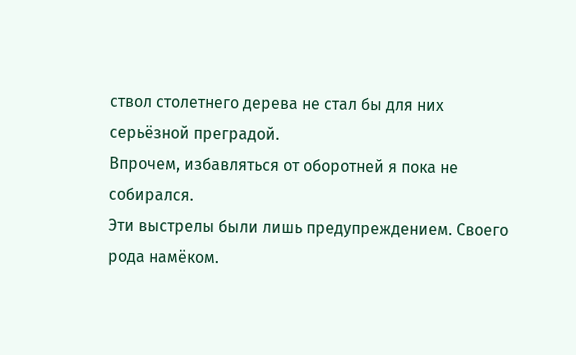ствол столетнего дерева не стал бы для них серьёзной преградой.
Впрочем, избавляться от оборотней я пока не собирался.
Эти выстрелы были лишь предупреждением. Своего рода намёком.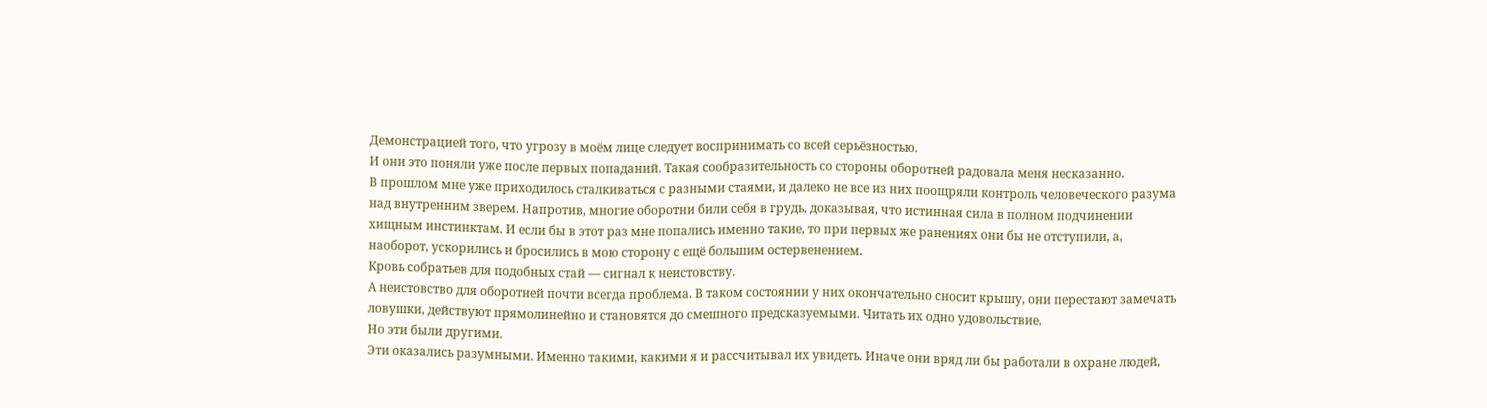Демонстрацией того, что угрозу в моём лице следует воспринимать со всей серьёзностью.
И они это поняли уже после первых попаданий. Такая сообразительность со стороны оборотней радовала меня несказанно.
В прошлом мне уже приходилось сталкиваться с разными стаями, и далеко не все из них поощряли контроль человеческого разума над внутренним зверем. Напротив, многие оборотни били себя в грудь, доказывая, что истинная сила в полном подчинении хищным инстинктам. И если бы в этот раз мне попались именно такие, то при первых же ранениях они бы не отступили, а, наоборот, ускорились и бросились в мою сторону с ещё большим остервенением.
Кровь собратьев для подобных стай — сигнал к неистовству.
А неистовство для оборотней почти всегда проблема. В таком состоянии у них окончательно сносит крышу, они перестают замечать ловушки, действуют прямолинейно и становятся до смешного предсказуемыми. Читать их одно удовольствие.
Но эти были другими.
Эти оказались разумными. Именно такими, какими я и рассчитывал их увидеть. Иначе они вряд ли бы работали в охране людей,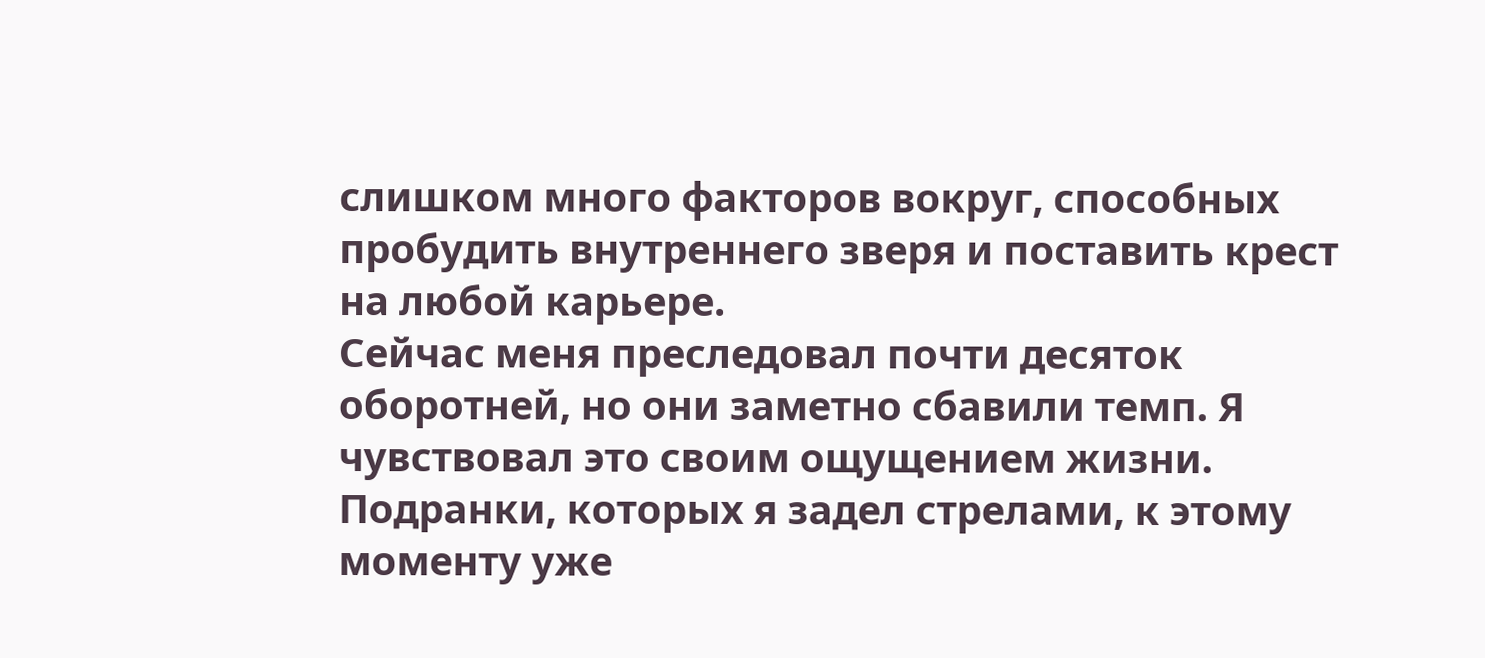слишком много факторов вокруг, способных пробудить внутреннего зверя и поставить крест на любой карьере.
Сейчас меня преследовал почти десяток оборотней, но они заметно сбавили темп. Я чувствовал это своим ощущением жизни. Подранки, которых я задел стрелами, к этому моменту уже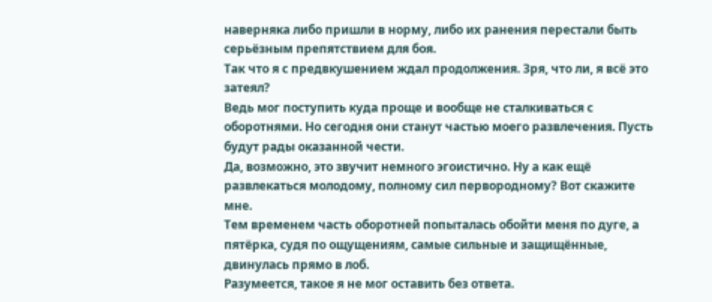наверняка либо пришли в норму, либо их ранения перестали быть серьёзным препятствием для боя.
Так что я с предвкушением ждал продолжения. Зря, что ли, я всё это затеял?
Ведь мог поступить куда проще и вообще не сталкиваться с оборотнями. Но сегодня они станут частью моего развлечения. Пусть будут рады оказанной чести.
Да, возможно, это звучит немного эгоистично. Ну а как ещё развлекаться молодому, полному сил первородному? Вот скажите мне.
Тем временем часть оборотней попыталась обойти меня по дуге, а пятёрка, судя по ощущениям, самые сильные и защищённые, двинулась прямо в лоб.
Разумеется, такое я не мог оставить без ответа.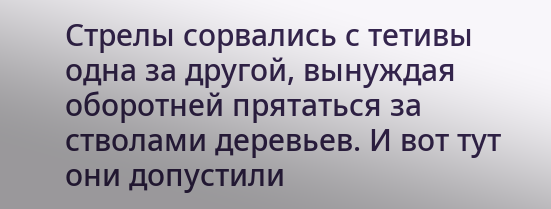Стрелы сорвались с тетивы одна за другой, вынуждая оборотней прятаться за стволами деревьев. И вот тут они допустили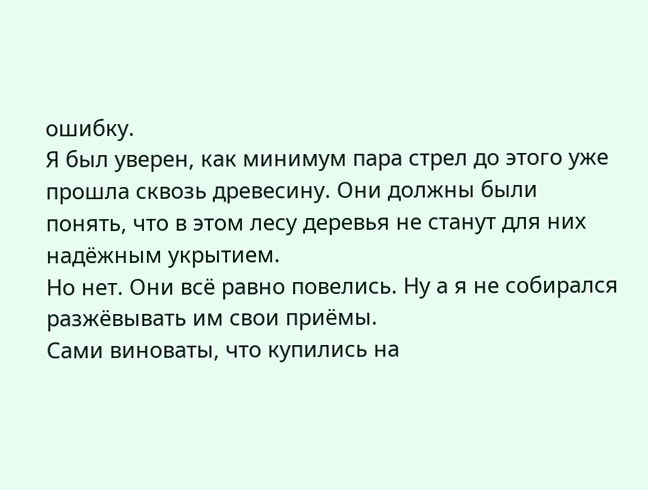ошибку.
Я был уверен, как минимум пара стрел до этого уже прошла сквозь древесину. Они должны были понять, что в этом лесу деревья не станут для них надёжным укрытием.
Но нет. Они всё равно повелись. Ну а я не собирался разжёвывать им свои приёмы.
Сами виноваты, что купились на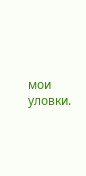мои уловки.